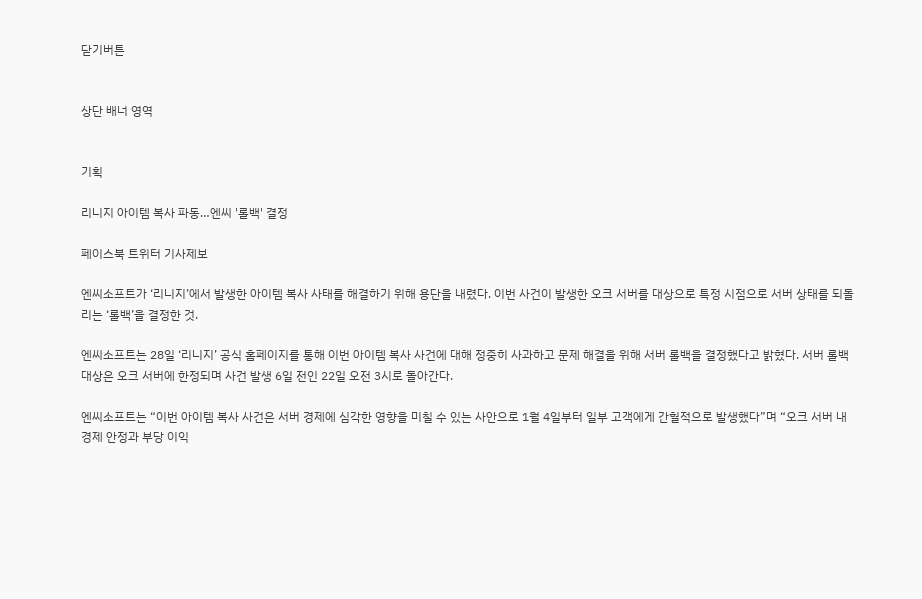닫기버튼


상단 배너 영역


기획

리니지 아이템 복사 파동…엔씨 '롤백' 결정

페이스북 트위터 기사제보

엔씨소프트가 ‘리니지’에서 발생한 아이템 복사 사태를 해결하기 위해 용단을 내렸다. 이번 사건이 발생한 오크 서버를 대상으로 특정 시점으로 서버 상태를 되돌리는 ‘롤백’을 결정한 것.

엔씨소프트는 28일 ‘리니지’ 공식 홈페이지를 통해 이번 아이템 복사 사건에 대해 정중히 사과하고 문제 해결을 위해 서버 롤백을 결정했다고 밝혔다. 서버 롤백 대상은 오크 서버에 한정되며 사건 발생 6일 전인 22일 오전 3시로 돌아간다.

엔씨소프트는 “이번 아이템 복사 사건은 서버 경제에 심각한 영향을 미칠 수 있는 사안으로 1월 4일부터 일부 고객에게 간헐적으로 발생했다”며 “오크 서버 내 경제 안정과 부당 이익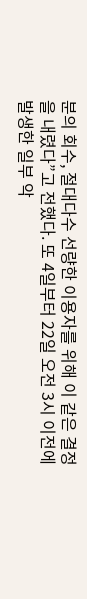분의 회수, 절대다수 선량한 이용자를 위해 이 같은 결정을 내렸다”고 전했다. 또 4일부터 22일 오전 3시 이전에 발생한 일부 악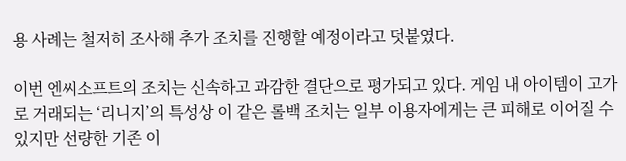용 사례는 철저히 조사해 추가 조치를 진행할 예정이라고 덧붙였다.

이번 엔씨소프트의 조치는 신속하고 과감한 결단으로 평가되고 있다. 게임 내 아이템이 고가로 거래되는 ‘리니지’의 특성상 이 같은 롤백 조치는 일부 이용자에게는 큰 피해로 이어질 수 있지만 선량한 기존 이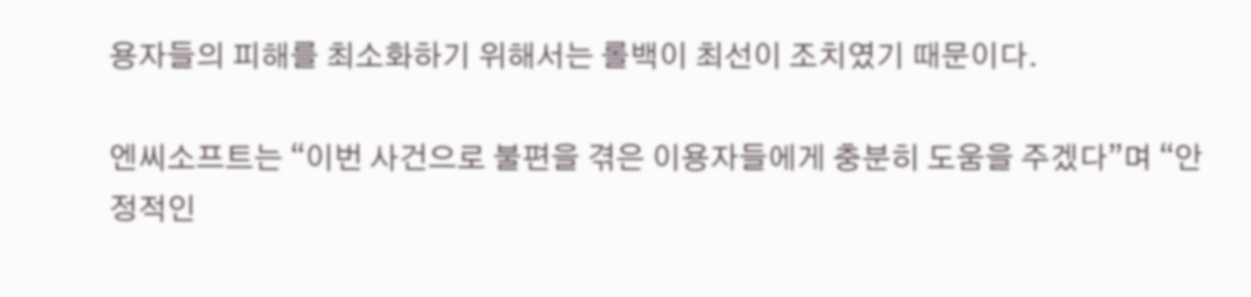용자들의 피해를 최소화하기 위해서는 롤백이 최선이 조치였기 때문이다.

엔씨소프트는 “이번 사건으로 불편을 겪은 이용자들에게 충분히 도움을 주겠다”며 “안정적인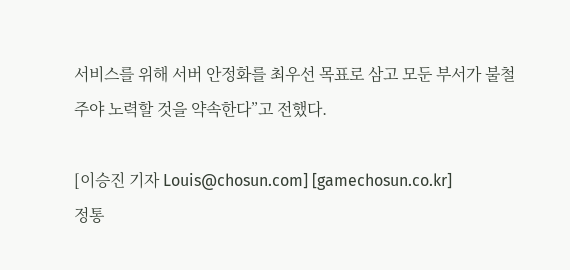서비스를 위해 서버 안정화를 최우선 목표로 삼고 모둔 부서가 불철주야 노력할 것을 약속한다”고 전했다.

[이승진 기자 Louis@chosun.com] [gamechosun.co.kr]
정통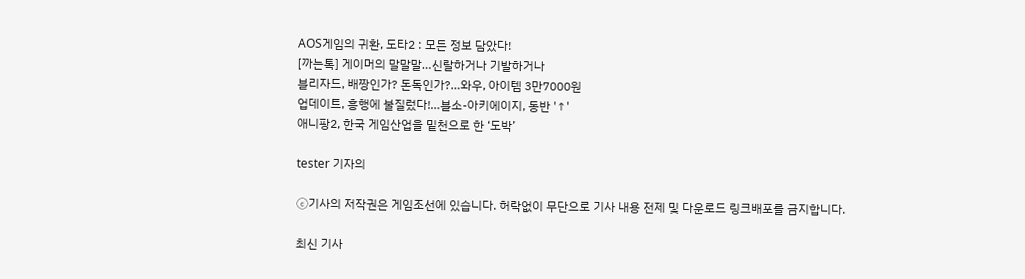AOS게임의 귀환, 도타2 : 모든 정보 담았다!
[까는톡] 게이머의 말말말…신랄하거나 기발하거나
블리자드, 배짱인가? 돈독인가?…와우, 아이템 3만7000원
업데이트, 흥행에 불질렀다!…블소-아키에이지, 동반 '↑'
애니팡2, 한국 게임산업을 밑천으로 한 ‘도박’

tester 기자의

ⓒ기사의 저작권은 게임조선에 있습니다. 허락없이 무단으로 기사 내용 전제 및 다운로드 링크배포를 금지합니다.

최신 기사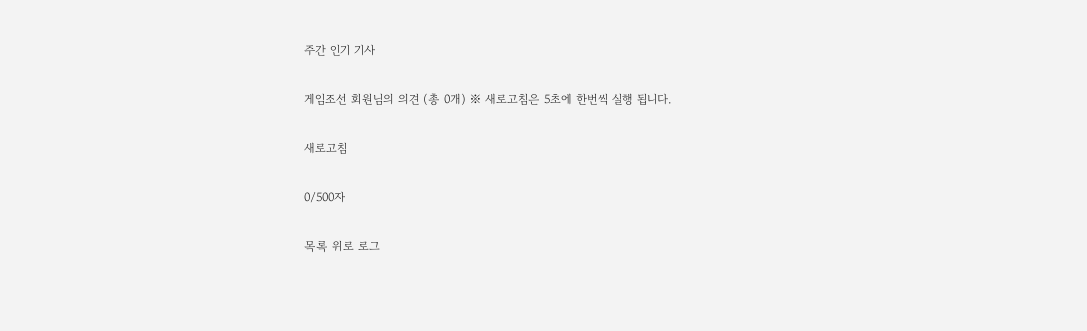주간 인기 기사

게임조선 회원님의 의견 (총 0개) ※ 새로고침은 5초에 한번씩 실행 됩니다.

새로고침

0/500자

목록 위로 로그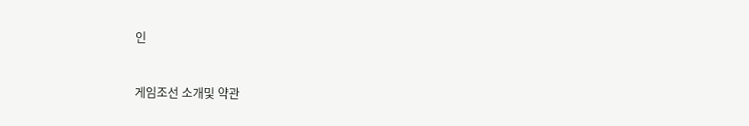인


게임조선 소개및 약관